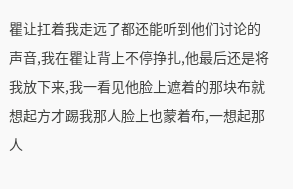瞿让扛着我走远了都还能听到他们讨论的声音,我在瞿让背上不停挣扎,他最后还是将我放下来,我一看见他脸上遮着的那块布就想起方才踢我那人脸上也蒙着布,一想起那人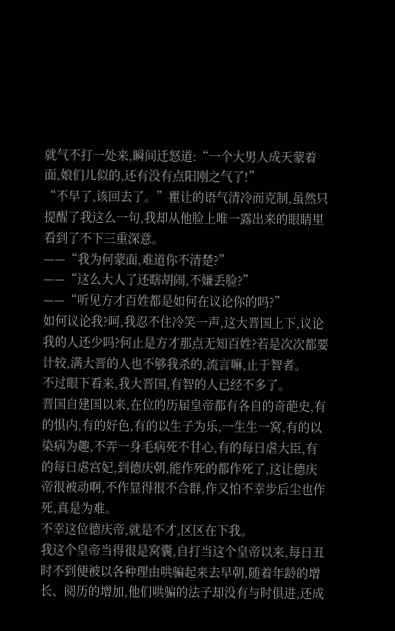就气不打一处来,瞬间迁怒道:“一个大男人成天蒙着面,娘们儿似的,还有没有点阳刚之气了!”
“不早了,该回去了。”瞿让的语气清冷而克制,虽然只提醒了我这么一句,我却从他脸上唯一露出来的眼睛里看到了不下三重深意。
——“我为何蒙面,难道你不清楚?”
——“这么大人了还瞎胡闹,不嫌丢脸?”
——“听见方才百姓都是如何在议论你的吗?”
如何议论我?呵,我忍不住冷笑一声,这大晋国上下,议论我的人还少吗?何止是方才那点无知百姓?若是次次都要计较,满大晋的人也不够我杀的,流言嘛,止于智者。
不过眼下看来,我大晋国,有智的人已经不多了。
晋国自建国以来,在位的历届皇帝都有各自的奇葩史,有的惧内,有的好色,有的以生子为乐,一生生一窝,有的以染病为趣,不弄一身毛病死不甘心,有的每日虐大臣,有的每日虐宫妃,到德庆朝,能作死的都作死了,这让德庆帝很被动啊,不作显得很不合群,作又怕不幸步后尘也作死,真是为难。
不幸这位德庆帝,就是不才,区区在下我。
我这个皇帝当得很是窝囊,自打当这个皇帝以来,每日丑时不到便被以各种理由哄骗起来去早朝,随着年龄的增长、阅历的增加,他们哄骗的法子却没有与时俱进,还成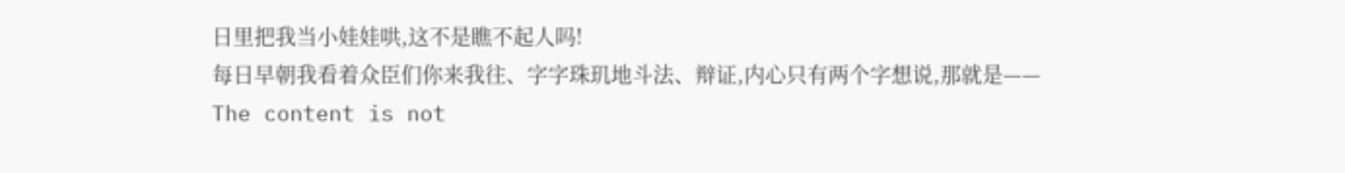日里把我当小娃娃哄,这不是瞧不起人吗!
每日早朝我看着众臣们你来我往、字字珠玑地斗法、辩证,内心只有两个字想说,那就是——
The content is not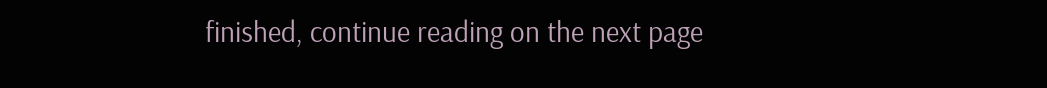finished, continue reading on the next page